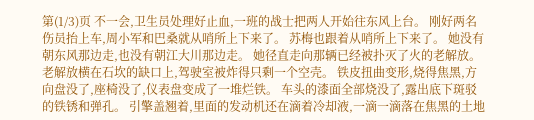第(1/3)页 不一会,卫生员处理好止血,一班的战士把两人开始往东风上台。 刚好两名伤员抬上车,周小军和巴桑就从哨所上下来了。 苏梅也跟着从哨所上下来了。 她没有朝东风那边走,也没有朝江大川那边走。 她径直走向那辆已经被扑灭了火的老解放。 老解放横在石坎的缺口上,驾驶室被炸得只剩一个空壳。 铁皮扭曲变形,烧得焦黑,方向盘没了,座椅没了,仪表盘变成了一堆烂铁。 车头的漆面全部烧没了,露出底下斑驳的铁锈和弹孔。 引擎盖翘着,里面的发动机还在滴着冷却液,一滴一滴落在焦黑的土地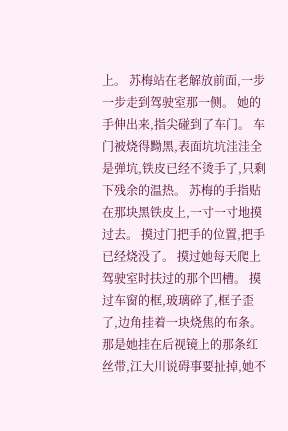上。 苏梅站在老解放前面,一步一步走到驾驶室那一侧。 她的手伸出来,指尖碰到了车门。 车门被烧得黝黑,表面坑坑洼洼全是弹坑,铁皮已经不烫手了,只剩下残余的温热。 苏梅的手指贴在那块黑铁皮上,一寸一寸地摸过去。 摸过门把手的位置,把手已经烧没了。 摸过她每天爬上驾驶室时扶过的那个凹槽。 摸过车窗的框,玻璃碎了,框子歪了,边角挂着一块烧焦的布条。 那是她挂在后视镜上的那条红丝带,江大川说碍事要扯掉,她不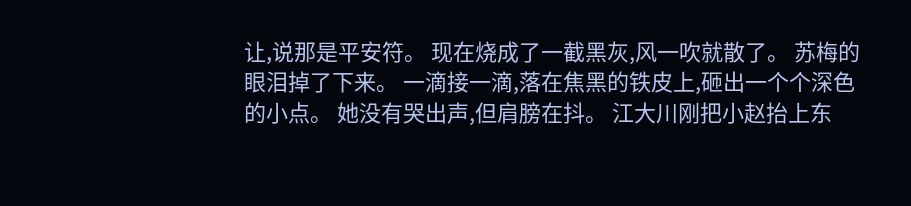让,说那是平安符。 现在烧成了一截黑灰,风一吹就散了。 苏梅的眼泪掉了下来。 一滴接一滴,落在焦黑的铁皮上,砸出一个个深色的小点。 她没有哭出声,但肩膀在抖。 江大川刚把小赵抬上东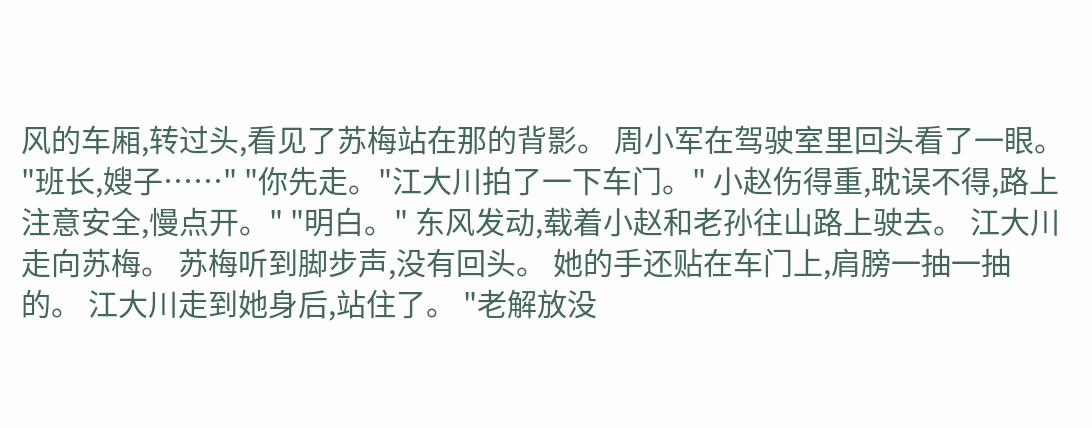风的车厢,转过头,看见了苏梅站在那的背影。 周小军在驾驶室里回头看了一眼。 "班长,嫂子……" "你先走。"江大川拍了一下车门。" 小赵伤得重,耽误不得,路上注意安全,慢点开。" "明白。" 东风发动,载着小赵和老孙往山路上驶去。 江大川走向苏梅。 苏梅听到脚步声,没有回头。 她的手还贴在车门上,肩膀一抽一抽的。 江大川走到她身后,站住了。 "老解放没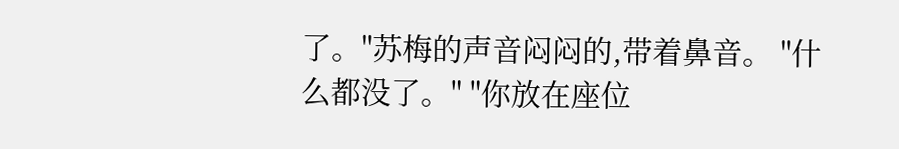了。"苏梅的声音闷闷的,带着鼻音。 "什么都没了。" "你放在座位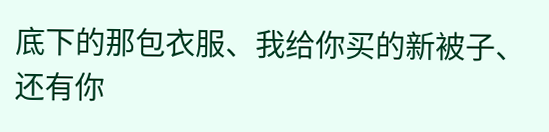底下的那包衣服、我给你买的新被子、还有你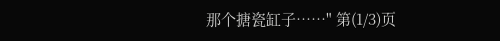那个搪瓷缸子……" 第(1/3)页